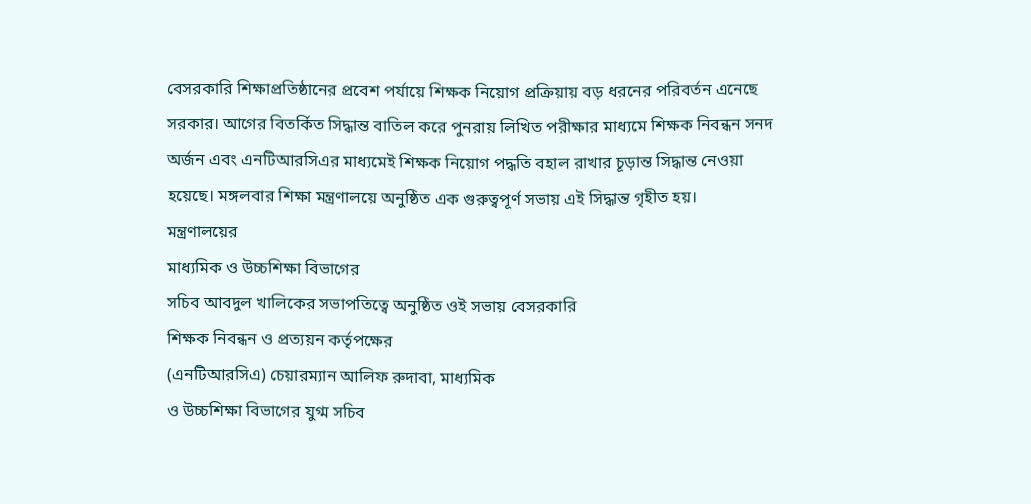বেসরকারি শিক্ষাপ্রতিষ্ঠানের প্রবেশ পর্যায়ে শিক্ষক নিয়োগ প্রক্রিয়ায় বড় ধরনের পরিবর্তন এনেছে সরকার। আগের বিতর্কিত সিদ্ধান্ত বাতিল করে পুনরায় লিখিত পরীক্ষার মাধ্যমে শিক্ষক নিবন্ধন সনদ অর্জন এবং এনটিআরসিএর মাধ্যমেই শিক্ষক নিয়োগ পদ্ধতি বহাল রাখার চূড়ান্ত সিদ্ধান্ত নেওয়া হয়েছে। মঙ্গলবার শিক্ষা মন্ত্রণালয়ে অনুষ্ঠিত এক গুরুত্বপূর্ণ সভায় এই সিদ্ধান্ত গৃহীত হয়।
মন্ত্রণালয়ের
মাধ্যমিক ও উচ্চশিক্ষা বিভাগের
সচিব আবদুল খালিকের সভাপতিত্বে অনুষ্ঠিত ওই সভায় বেসরকারি
শিক্ষক নিবন্ধন ও প্রত্যয়ন কর্তৃপক্ষের
(এনটিআরসিএ) চেয়ারম্যান আলিফ রুদাবা, মাধ্যমিক
ও উচ্চশিক্ষা বিভাগের যুগ্ম সচিব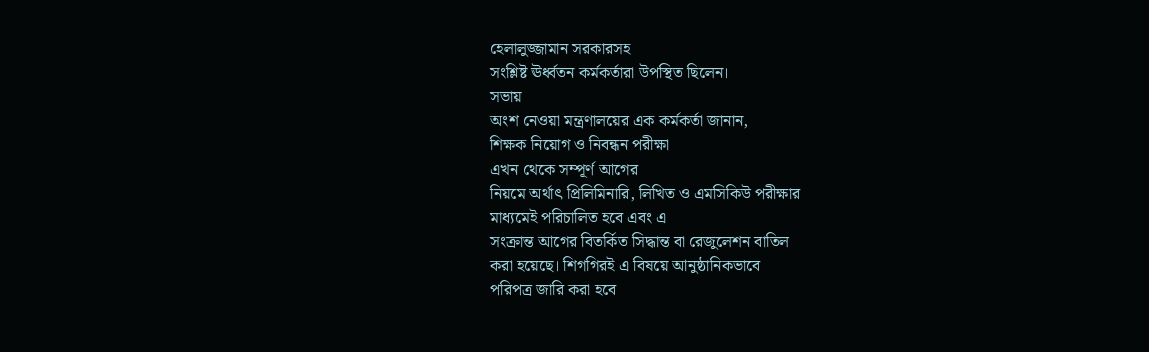হেলালুজ্জামান সরকারসহ
সংশ্লিষ্ট ঊর্ধ্বতন কর্মকর্তারা উপস্থিত ছিলেন।
সভায়
অংশ নেওয়া মন্ত্রণালয়ের এক কর্মকর্তা জানান,
শিক্ষক নিয়োগ ও নিবন্ধন পরীক্ষা
এখন থেকে সম্পূর্ণ আগের
নিয়মে অর্থাৎ প্রিলিমিনারি, লিখিত ও এমসিকিউ পরীক্ষার
মাধ্যমেই পরিচালিত হবে এবং এ
সংক্রান্ত আগের বিতর্কিত সিদ্ধান্ত বা রেজুলেশন বাতিল
করা হয়েছে। শিগগিরই এ বিষয়ে আনুষ্ঠানিকভাবে
পরিপত্র জারি করা হবে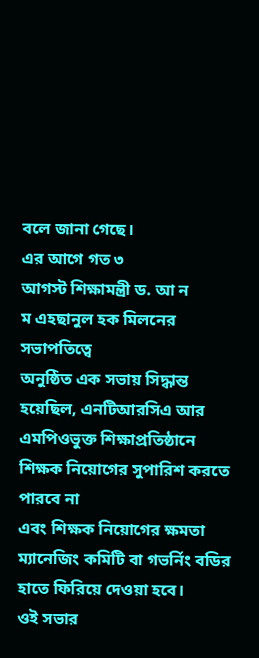বলে জানা গেছে।
এর আগে গত ৩
আগস্ট শিক্ষামন্ত্রী ড. আ ন
ম এহছানুল হক মিলনের সভাপতিত্বে
অনুষ্ঠিত এক সভায় সিদ্ধান্ত
হয়েছিল, এনটিআরসিএ আর এমপিওভুক্ত শিক্ষাপ্রতিষ্ঠানে
শিক্ষক নিয়োগের সুপারিশ করতে পারবে না
এবং শিক্ষক নিয়োগের ক্ষমতা ম্যানেজিং কমিটি বা গভর্নিং বডির
হাতে ফিরিয়ে দেওয়া হবে।
ওই সভার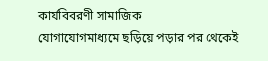কার্যবিবরণী সামাজিক
যোগাযোগমাধ্যমে ছড়িয়ে পড়ার পর থেকেই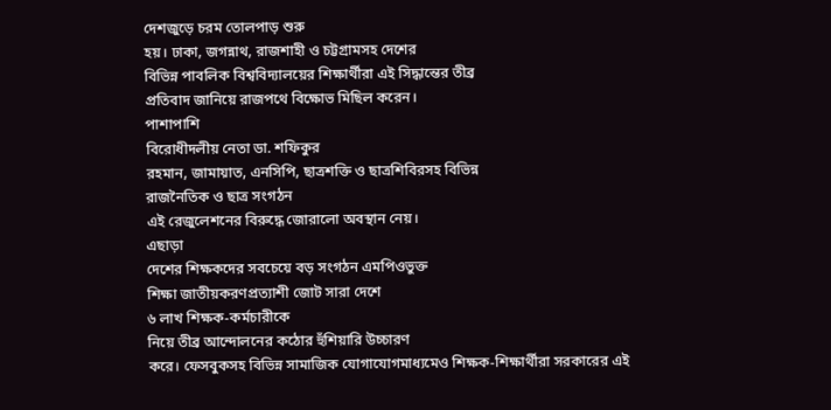দেশজুড়ে চরম তোলপাড় শুরু
হয়। ঢাকা, জগন্নাথ, রাজশাহী ও চট্টগ্রামসহ দেশের
বিভিন্ন পাবলিক বিশ্ববিদ্যালয়ের শিক্ষার্থীরা এই সিদ্ধান্তের তীব্র
প্রতিবাদ জানিয়ে রাজপথে বিক্ষোভ মিছিল করেন।
পাশাপাশি
বিরোধীদলীয় নেতা ডা. শফিকুর
রহমান, জামায়াত, এনসিপি, ছাত্রশক্তি ও ছাত্রশিবিরসহ বিভিন্ন
রাজনৈতিক ও ছাত্র সংগঠন
এই রেজুলেশনের বিরুদ্ধে জোরালো অবস্থান নেয়।
এছাড়া
দেশের শিক্ষকদের সবচেয়ে বড় সংগঠন এমপিওভুক্ত
শিক্ষা জাতীয়করণপ্রত্যাশী জোট সারা দেশে
৬ লাখ শিক্ষক-কর্মচারীকে
নিয়ে তীব্র আন্দোলনের কঠোর হুঁশিয়ারি উচ্চারণ
করে। ফেসবুকসহ বিভিন্ন সামাজিক যোগাযোগমাধ্যমেও শিক্ষক-শিক্ষার্থীরা সরকারের এই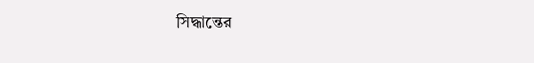সিদ্ধান্তের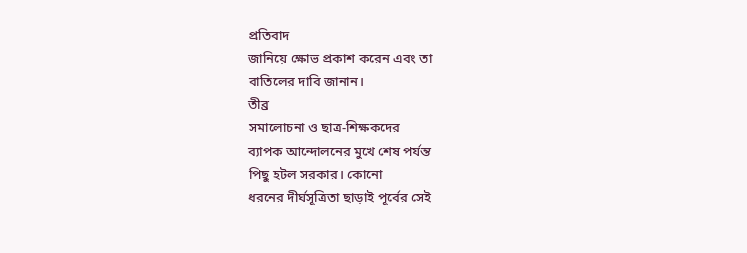প্রতিবাদ
জানিয়ে ক্ষোভ প্রকাশ করেন এবং তা
বাতিলের দাবি জানান।
তীব্র
সমালোচনা ও ছাত্র-শিক্ষকদের
ব্যাপক আন্দোলনের মুখে শেষ পর্যন্ত
পিছু হটল সরকার। কোনো
ধরনের দীর্ঘসূত্রিতা ছাড়াই পূর্বের সেই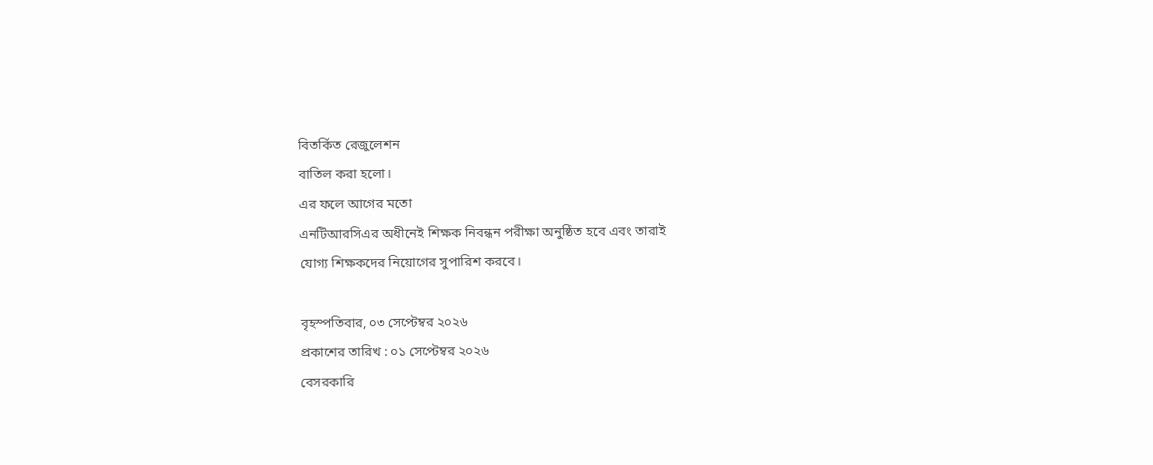বিতর্কিত রেজুলেশন
বাতিল করা হলো।
এর ফলে আগের মতো
এনটিআরসিএর অধীনেই শিক্ষক নিবন্ধন পরীক্ষা অনুষ্ঠিত হবে এবং তারাই
যোগ্য শিক্ষকদের নিয়োগের সুপারিশ করবে।

বৃহস্পতিবার, ০৩ সেপ্টেম্বর ২০২৬
প্রকাশের তারিখ : ০১ সেপ্টেম্বর ২০২৬
বেসরকারি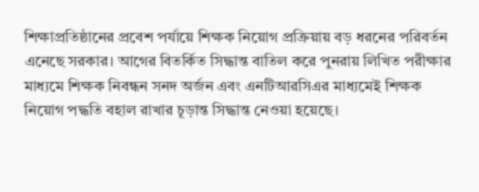শিক্ষাপ্রতিষ্ঠানের প্রবেশ পর্যায়ে শিক্ষক নিয়োগ প্রক্রিয়ায় বড় ধরনের পরিবর্তন এনেছে সরকার। আগের বিতর্কিত সিদ্ধান্ত বাতিল করে পুনরায় লিখিত পরীক্ষার মাধ্যমে শিক্ষক নিবন্ধন সনদ অর্জন এবং এনটিআরসিএর মাধ্যমেই শিক্ষক নিয়োগ পদ্ধতি বহাল রাখার চূড়ান্ত সিদ্ধান্ত নেওয়া হয়েছে।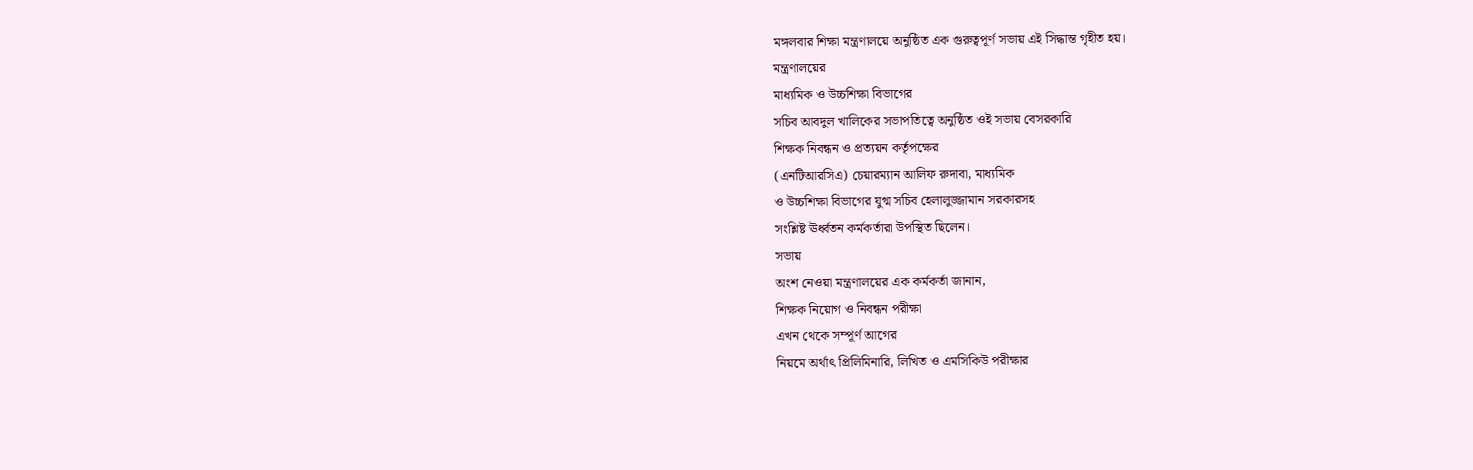মঙ্গলবার শিক্ষা মন্ত্রণালয়ে অনুষ্ঠিত এক গুরুত্বপূর্ণ সভায় এই সিদ্ধান্ত গৃহীত হয়।
মন্ত্রণালয়ের
মাধ্যমিক ও উচ্চশিক্ষা বিভাগের
সচিব আবদুল খালিকের সভাপতিত্বে অনুষ্ঠিত ওই সভায় বেসরকারি
শিক্ষক নিবন্ধন ও প্রত্যয়ন কর্তৃপক্ষের
(এনটিআরসিএ) চেয়ারম্যান আলিফ রুদাবা, মাধ্যমিক
ও উচ্চশিক্ষা বিভাগের যুগ্ম সচিব হেলালুজ্জামান সরকারসহ
সংশ্লিষ্ট ঊর্ধ্বতন কর্মকর্তারা উপস্থিত ছিলেন।
সভায়
অংশ নেওয়া মন্ত্রণালয়ের এক কর্মকর্তা জানান,
শিক্ষক নিয়োগ ও নিবন্ধন পরীক্ষা
এখন থেকে সম্পূর্ণ আগের
নিয়মে অর্থাৎ প্রিলিমিনারি, লিখিত ও এমসিকিউ পরীক্ষার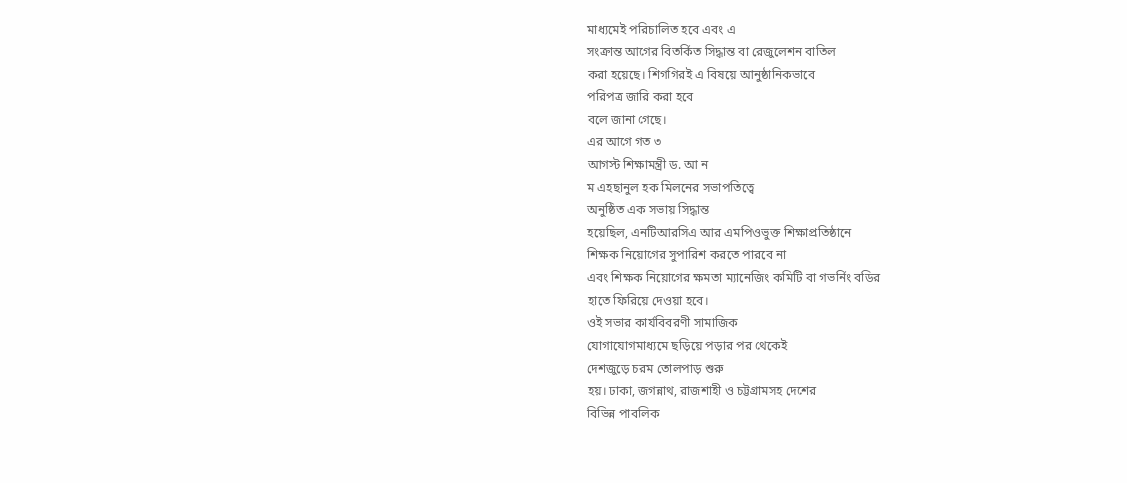মাধ্যমেই পরিচালিত হবে এবং এ
সংক্রান্ত আগের বিতর্কিত সিদ্ধান্ত বা রেজুলেশন বাতিল
করা হয়েছে। শিগগিরই এ বিষয়ে আনুষ্ঠানিকভাবে
পরিপত্র জারি করা হবে
বলে জানা গেছে।
এর আগে গত ৩
আগস্ট শিক্ষামন্ত্রী ড. আ ন
ম এহছানুল হক মিলনের সভাপতিত্বে
অনুষ্ঠিত এক সভায় সিদ্ধান্ত
হয়েছিল, এনটিআরসিএ আর এমপিওভুক্ত শিক্ষাপ্রতিষ্ঠানে
শিক্ষক নিয়োগের সুপারিশ করতে পারবে না
এবং শিক্ষক নিয়োগের ক্ষমতা ম্যানেজিং কমিটি বা গভর্নিং বডির
হাতে ফিরিয়ে দেওয়া হবে।
ওই সভার কার্যবিবরণী সামাজিক
যোগাযোগমাধ্যমে ছড়িয়ে পড়ার পর থেকেই
দেশজুড়ে চরম তোলপাড় শুরু
হয়। ঢাকা, জগন্নাথ, রাজশাহী ও চট্টগ্রামসহ দেশের
বিভিন্ন পাবলিক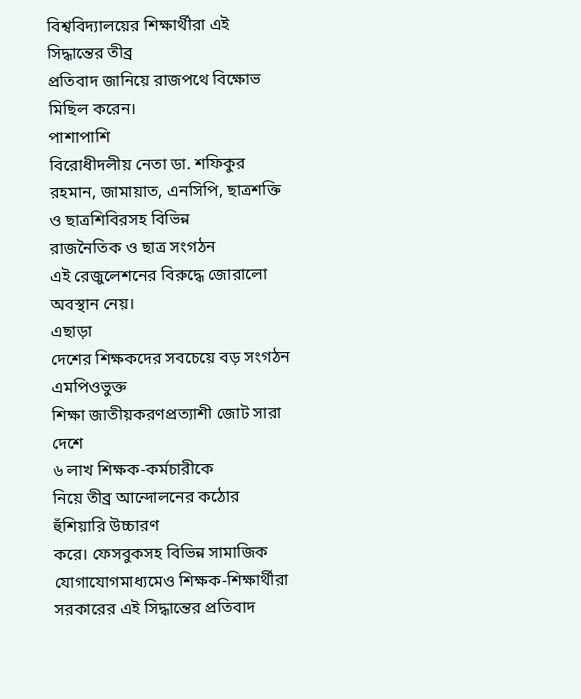বিশ্ববিদ্যালয়ের শিক্ষার্থীরা এই সিদ্ধান্তের তীব্র
প্রতিবাদ জানিয়ে রাজপথে বিক্ষোভ মিছিল করেন।
পাশাপাশি
বিরোধীদলীয় নেতা ডা. শফিকুর
রহমান, জামায়াত, এনসিপি, ছাত্রশক্তি ও ছাত্রশিবিরসহ বিভিন্ন
রাজনৈতিক ও ছাত্র সংগঠন
এই রেজুলেশনের বিরুদ্ধে জোরালো অবস্থান নেয়।
এছাড়া
দেশের শিক্ষকদের সবচেয়ে বড় সংগঠন এমপিওভুক্ত
শিক্ষা জাতীয়করণপ্রত্যাশী জোট সারা দেশে
৬ লাখ শিক্ষক-কর্মচারীকে
নিয়ে তীব্র আন্দোলনের কঠোর হুঁশিয়ারি উচ্চারণ
করে। ফেসবুকসহ বিভিন্ন সামাজিক যোগাযোগমাধ্যমেও শিক্ষক-শিক্ষার্থীরা সরকারের এই সিদ্ধান্তের প্রতিবাদ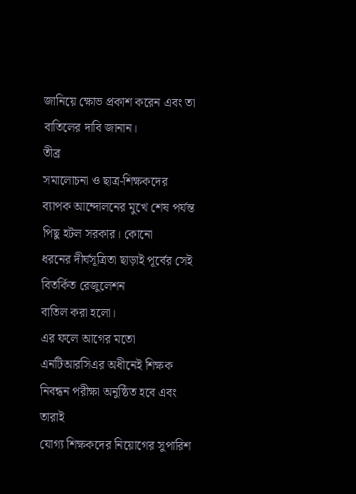জানিয়ে ক্ষোভ প্রকাশ করেন এবং তা
বাতিলের দাবি জানান।
তীব্র
সমালোচনা ও ছাত্র-শিক্ষকদের
ব্যাপক আন্দোলনের মুখে শেষ পর্যন্ত
পিছু হটল সরকার। কোনো
ধরনের দীর্ঘসূত্রিতা ছাড়াই পূর্বের সেই বিতর্কিত রেজুলেশন
বাতিল করা হলো।
এর ফলে আগের মতো
এনটিআরসিএর অধীনেই শিক্ষক নিবন্ধন পরীক্ষা অনুষ্ঠিত হবে এবং তারাই
যোগ্য শিক্ষকদের নিয়োগের সুপারিশ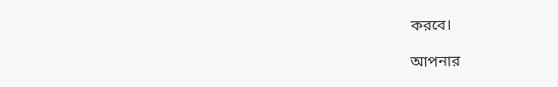করবে।

আপনার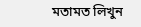মতামত লিখুন